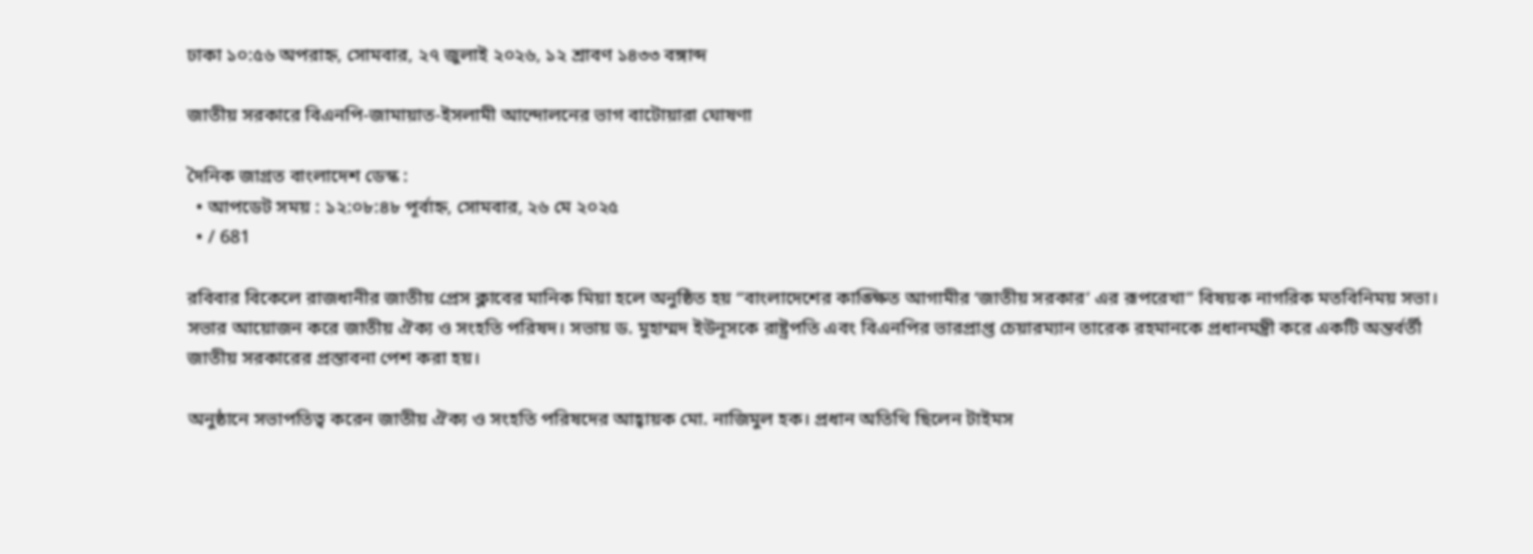ঢাকা ১০:৫৬ অপরাহ্ন, সোমবার, ২৭ জুলাই ২০২৬, ১২ শ্রাবণ ১৪৩৩ বঙ্গাব্দ

জাতীয় সরকারে বিএনপি-জামায়াত-ইসলামী আন্দোলনের ভাগ বাটোয়ারা ঘোষণা

দৈনিক জাগ্রত বাংলাদেশ ডেস্ক :
  • আপডেট সময় : ১২:০৮:৪৮ পূর্বাহ্ন, সোমবার, ২৬ মে ২০২৫
  • / 681

রবিবার বিকেলে রাজধানীর জাতীয় প্রেস ক্লাবের মানিক মিয়া হলে অনুষ্ঠিত হয় “বাংলাদেশের কাঙ্ক্ষিত আগামীর ‘জাতীয় সরকার’ এর রূপরেখা” বিষয়ক নাগরিক মতবিনিময় সভা। সভার আয়োজন করে জাতীয় ঐক্য ও সংহতি পরিষদ। সভায় ড. মুহাম্মদ ইউনূসকে রাষ্ট্রপতি এবং বিএনপির ভারপ্রাপ্ত চেয়ারম্যান তারেক রহমানকে প্রধানমন্ত্রী করে একটি অন্তর্বর্তী জাতীয় সরকারের প্রস্তাবনা পেশ করা হয়।

অনুষ্ঠানে সভাপতিত্ব করেন জাতীয় ঐক্য ও সংহতি পরিষদের আহ্বায়ক মো. নাজিমুল হক। প্রধান অতিথি ছিলেন টাইমস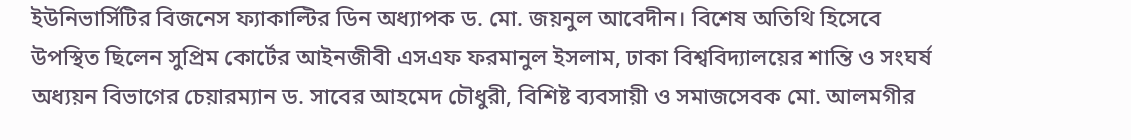ইউনিভার্সিটির বিজনেস ফ্যাকাল্টির ডিন অধ্যাপক ড. মো. জয়নুল আবেদীন। বিশেষ অতিথি হিসেবে উপস্থিত ছিলেন সুপ্রিম কোর্টের আইনজীবী এসএফ ফরমানুল ইসলাম, ঢাকা বিশ্ববিদ্যালয়ের শান্তি ও সংঘর্ষ অধ্যয়ন বিভাগের চেয়ারম্যান ড. সাবের আহমেদ চৌধুরী, বিশিষ্ট ব্যবসায়ী ও সমাজসেবক মো. আলমগীর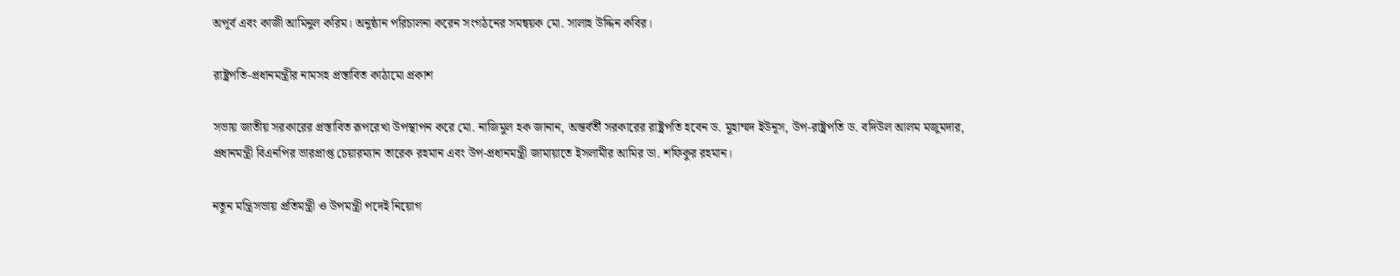অপূর্ব এবং কাজী আমিনুল করিম। অনুষ্ঠান পরিচালনা করেন সংগঠনের সমন্বয়ক মো. সালাহ উদ্দিন কবির।

রাষ্ট্রপতি-প্রধানমন্ত্রীর নামসহ প্রস্তাবিত কাঠামো প্রকাশ

সভায় জাতীয় সরকারের প্রস্তাবিত রূপরেখা উপস্থাপন করে মো. নাজিমুল হক জানান, অন্তর্বর্তী সরকারের রাষ্ট্রপতি হবেন ড. মুহাম্মদ ইউনূস, উপ-রাষ্ট্রপতি ড. বদিউল আলম মজুমদার, প্রধানমন্ত্রী বিএনপির ভারপ্রাপ্ত চেয়ারম্যান তারেক রহমান এবং উপ-প্রধানমন্ত্রী জামায়াতে ইসলামীর আমির ডা. শফিকুর রহমান।

নতুন মন্ত্রিসভায় প্রতিমন্ত্রী ও উপমন্ত্রী পদেই নিয়োগ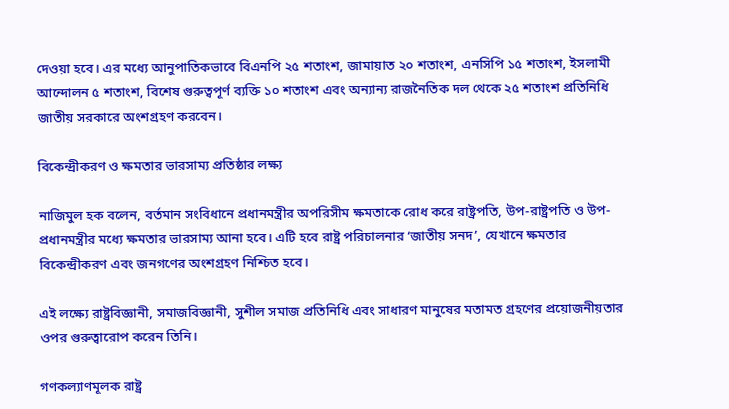দেওয়া হবে। এর মধ্যে আনুপাতিকভাবে বিএনপি ২৫ শতাংশ, জামায়াত ২০ শতাংশ, এনসিপি ১৫ শতাংশ, ইসলামী আন্দোলন ৫ শতাংশ, বিশেষ গুরুত্বপূর্ণ ব্যক্তি ১০ শতাংশ এবং অন্যান্য রাজনৈতিক দল থেকে ২৫ শতাংশ প্রতিনিধি জাতীয় সরকারে অংশগ্রহণ করবেন।

বিকেন্দ্রীকরণ ও ক্ষমতার ভারসাম্য প্রতিষ্ঠার লক্ষ্য

নাজিমুল হক বলেন, বর্তমান সংবিধানে প্রধানমন্ত্রীর অপরিসীম ক্ষমতাকে রোধ করে রাষ্ট্রপতি, উপ-রাষ্ট্রপতি ও উপ-প্রধানমন্ত্রীর মধ্যে ক্ষমতার ভারসাম্য আনা হবে। এটি হবে রাষ্ট্র পরিচালনার ‘জাতীয় সনদ’, যেখানে ক্ষমতার বিকেন্দ্রীকরণ এবং জনগণের অংশগ্রহণ নিশ্চিত হবে।

এই লক্ষ্যে রাষ্ট্রবিজ্ঞানী, সমাজবিজ্ঞানী, সুশীল সমাজ প্রতিনিধি এবং সাধারণ মানুষের মতামত গ্রহণের প্রয়োজনীয়তার ওপর গুরুত্বারোপ করেন তিনি।

গণকল্যাণমূলক রাষ্ট্র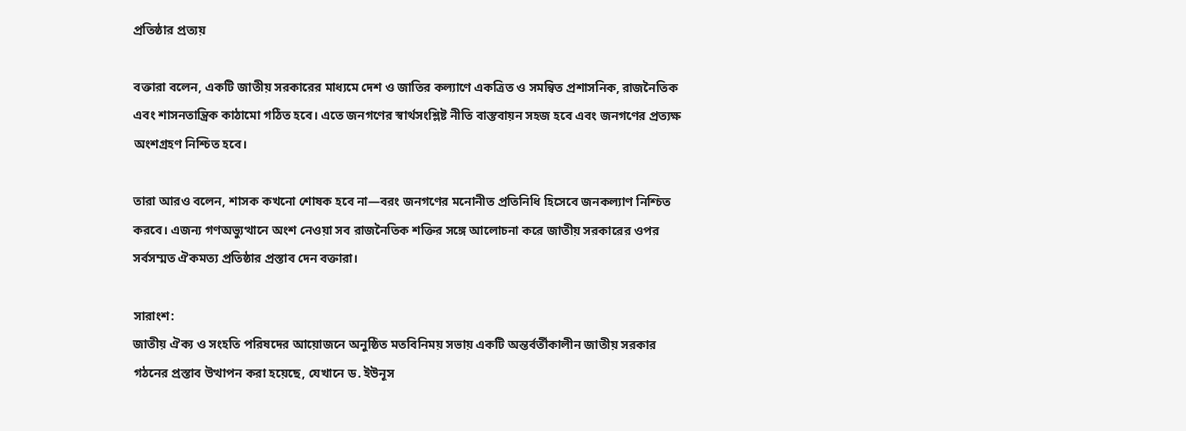প্রতিষ্ঠার প্রত্যয়

বক্তারা বলেন, একটি জাতীয় সরকারের মাধ্যমে দেশ ও জাতির কল্যাণে একত্রিত ও সমন্বিত প্রশাসনিক, রাজনৈতিক এবং শাসনতান্ত্রিক কাঠামো গঠিত হবে। এতে জনগণের স্বার্থসংশ্লিষ্ট নীতি বাস্তবায়ন সহজ হবে এবং জনগণের প্রত্যক্ষ অংশগ্রহণ নিশ্চিত হবে।

তারা আরও বলেন, শাসক কখনো শোষক হবে না—বরং জনগণের মনোনীত প্রতিনিধি হিসেবে জনকল্যাণ নিশ্চিত করবে। এজন্য গণঅভ্যুত্থানে অংশ নেওয়া সব রাজনৈতিক শক্তির সঙ্গে আলোচনা করে জাতীয় সরকারের ওপর সর্বসম্মত ঐকমত্য প্রতিষ্ঠার প্রস্তাব দেন বক্তারা।

সারাংশ:
জাতীয় ঐক্য ও সংহতি পরিষদের আয়োজনে অনুষ্ঠিত মতবিনিময় সভায় একটি অন্তর্বর্তীকালীন জাতীয় সরকার গঠনের প্রস্তাব উত্থাপন করা হয়েছে, যেখানে ড. ইউনূস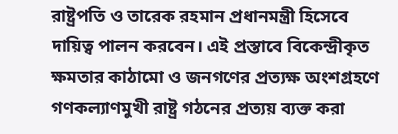রাষ্ট্রপতি ও তারেক রহমান প্রধানমন্ত্রী হিসেবে দায়িত্ব পালন করবেন। এই প্রস্তাবে বিকেন্দ্রীকৃত ক্ষমতার কাঠামো ও জনগণের প্রত্যক্ষ অংশগ্রহণে গণকল্যাণমুখী রাষ্ট্র গঠনের প্রত্যয় ব্যক্ত করা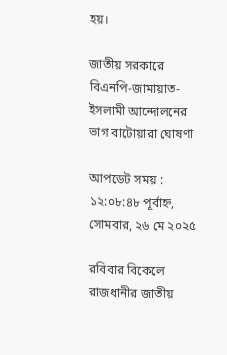হয়।

জাতীয় সরকারে বিএনপি-জামায়াত-ইসলামী আন্দোলনের ভাগ বাটোয়ারা ঘোষণা

আপডেট সময় : ১২:০৮:৪৮ পূর্বাহ্ন, সোমবার, ২৬ মে ২০২৫

রবিবার বিকেলে রাজধানীর জাতীয়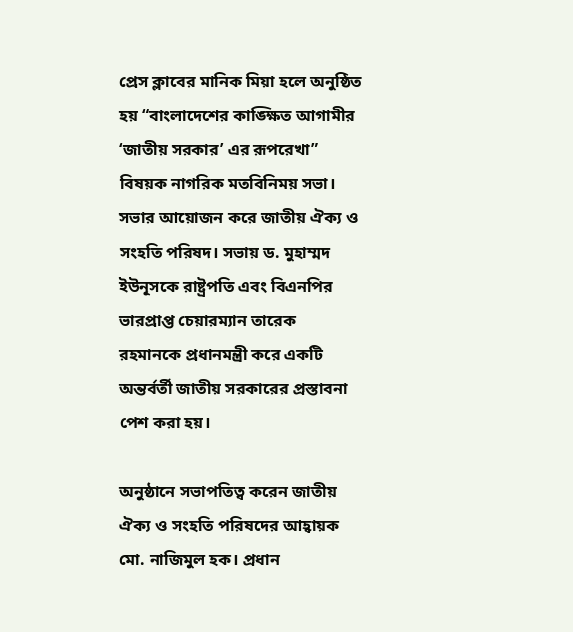প্রেস ক্লাবের মানিক মিয়া হলে অনুষ্ঠিত হয় “বাংলাদেশের কাঙ্ক্ষিত আগামীর ‘জাতীয় সরকার’ এর রূপরেখা” বিষয়ক নাগরিক মতবিনিময় সভা। সভার আয়োজন করে জাতীয় ঐক্য ও সংহতি পরিষদ। সভায় ড. মুহাম্মদ ইউনূসকে রাষ্ট্রপতি এবং বিএনপির ভারপ্রাপ্ত চেয়ারম্যান তারেক রহমানকে প্রধানমন্ত্রী করে একটি অন্তর্বর্তী জাতীয় সরকারের প্রস্তাবনা পেশ করা হয়।

অনুষ্ঠানে সভাপতিত্ব করেন জাতীয় ঐক্য ও সংহতি পরিষদের আহ্বায়ক মো. নাজিমুল হক। প্রধান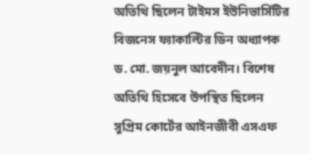অতিথি ছিলেন টাইমস ইউনিভার্সিটির বিজনেস ফ্যাকাল্টির ডিন অধ্যাপক ড. মো. জয়নুল আবেদীন। বিশেষ অতিথি হিসেবে উপস্থিত ছিলেন সুপ্রিম কোর্টের আইনজীবী এসএফ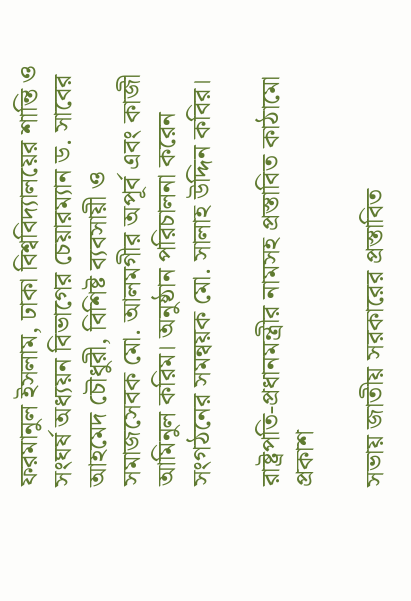ফরমানুল ইসলাম, ঢাকা বিশ্ববিদ্যালয়ের শান্তি ও সংঘর্ষ অধ্যয়ন বিভাগের চেয়ারম্যান ড. সাবের আহমেদ চৌধুরী, বিশিষ্ট ব্যবসায়ী ও সমাজসেবক মো. আলমগীর অপূর্ব এবং কাজী আমিনুল করিম। অনুষ্ঠান পরিচালনা করেন সংগঠনের সমন্বয়ক মো. সালাহ উদ্দিন কবির।

রাষ্ট্রপতি-প্রধানমন্ত্রীর নামসহ প্রস্তাবিত কাঠামো প্রকাশ

সভায় জাতীয় সরকারের প্রস্তাবিত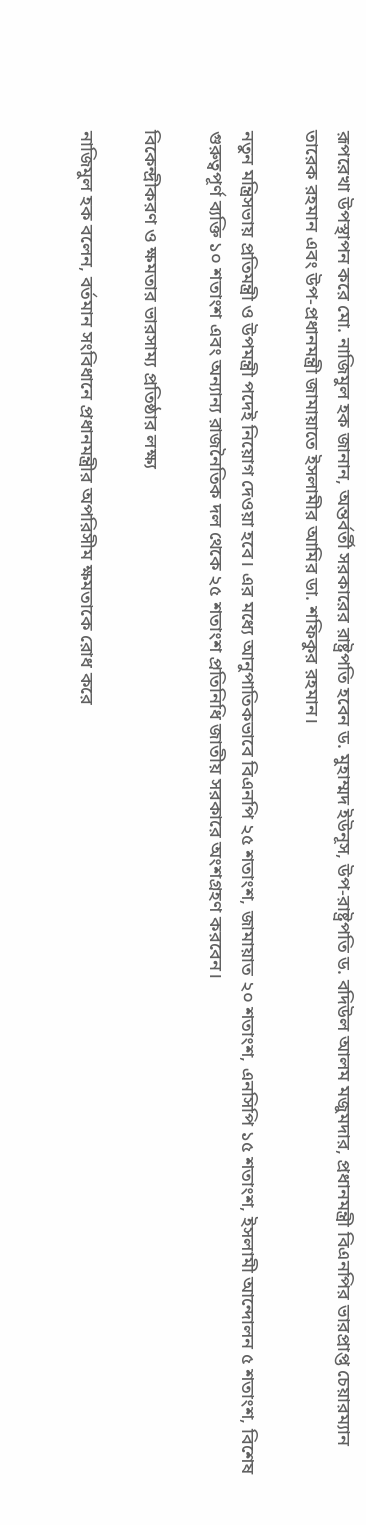রূপরেখা উপস্থাপন করে মো. নাজিমুল হক জানান, অন্তর্বর্তী সরকারের রাষ্ট্রপতি হবেন ড. মুহাম্মদ ইউনূস, উপ-রাষ্ট্রপতি ড. বদিউল আলম মজুমদার, প্রধানমন্ত্রী বিএনপির ভারপ্রাপ্ত চেয়ারম্যান তারেক রহমান এবং উপ-প্রধানমন্ত্রী জামায়াতে ইসলামীর আমির ডা. শফিকুর রহমান।

নতুন মন্ত্রিসভায় প্রতিমন্ত্রী ও উপমন্ত্রী পদেই নিয়োগ দেওয়া হবে। এর মধ্যে আনুপাতিকভাবে বিএনপি ২৫ শতাংশ, জামায়াত ২০ শতাংশ, এনসিপি ১৫ শতাংশ, ইসলামী আন্দোলন ৫ শতাংশ, বিশেষ গুরুত্বপূর্ণ ব্যক্তি ১০ শতাংশ এবং অন্যান্য রাজনৈতিক দল থেকে ২৫ শতাংশ প্রতিনিধি জাতীয় সরকারে অংশগ্রহণ করবেন।

বিকেন্দ্রীকরণ ও ক্ষমতার ভারসাম্য প্রতিষ্ঠার লক্ষ্য

নাজিমুল হক বলেন, বর্তমান সংবিধানে প্রধানমন্ত্রীর অপরিসীম ক্ষমতাকে রোধ করে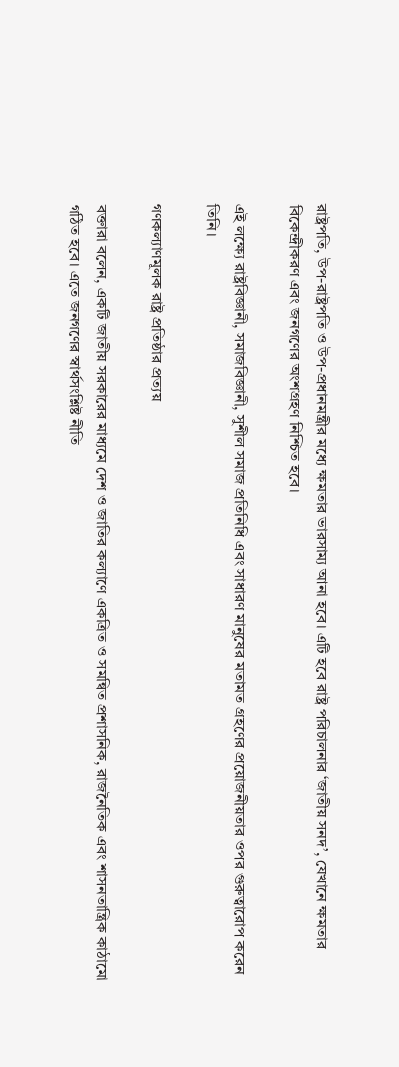রাষ্ট্রপতি, উপ-রাষ্ট্রপতি ও উপ-প্রধানমন্ত্রীর মধ্যে ক্ষমতার ভারসাম্য আনা হবে। এটি হবে রাষ্ট্র পরিচালনার ‘জাতীয় সনদ’, যেখানে ক্ষমতার বিকেন্দ্রীকরণ এবং জনগণের অংশগ্রহণ নিশ্চিত হবে।

এই লক্ষ্যে রাষ্ট্রবিজ্ঞানী, সমাজবিজ্ঞানী, সুশীল সমাজ প্রতিনিধি এবং সাধারণ মানুষের মতামত গ্রহণের প্রয়োজনীয়তার ওপর গুরুত্বারোপ করেন তিনি।

গণকল্যাণমূলক রাষ্ট্র প্রতিষ্ঠার প্রত্যয়

বক্তারা বলেন, একটি জাতীয় সরকারের মাধ্যমে দেশ ও জাতির কল্যাণে একত্রিত ও সমন্বিত প্রশাসনিক, রাজনৈতিক এবং শাসনতান্ত্রিক কাঠামো গঠিত হবে। এতে জনগণের স্বার্থসংশ্লিষ্ট নীতি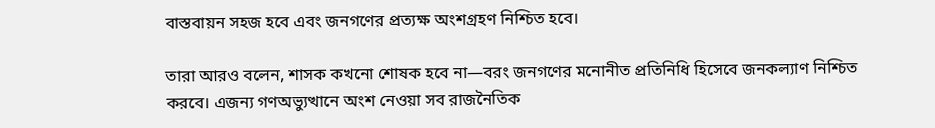বাস্তবায়ন সহজ হবে এবং জনগণের প্রত্যক্ষ অংশগ্রহণ নিশ্চিত হবে।

তারা আরও বলেন, শাসক কখনো শোষক হবে না—বরং জনগণের মনোনীত প্রতিনিধি হিসেবে জনকল্যাণ নিশ্চিত করবে। এজন্য গণঅভ্যুত্থানে অংশ নেওয়া সব রাজনৈতিক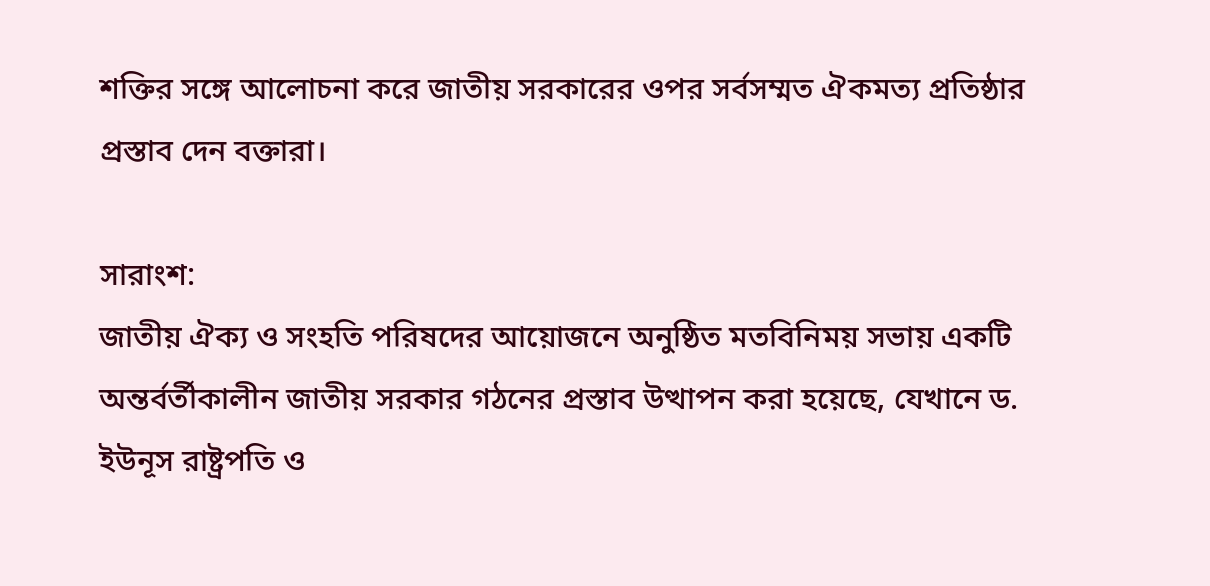শক্তির সঙ্গে আলোচনা করে জাতীয় সরকারের ওপর সর্বসম্মত ঐকমত্য প্রতিষ্ঠার প্রস্তাব দেন বক্তারা।

সারাংশ:
জাতীয় ঐক্য ও সংহতি পরিষদের আয়োজনে অনুষ্ঠিত মতবিনিময় সভায় একটি অন্তর্বর্তীকালীন জাতীয় সরকার গঠনের প্রস্তাব উত্থাপন করা হয়েছে, যেখানে ড. ইউনূস রাষ্ট্রপতি ও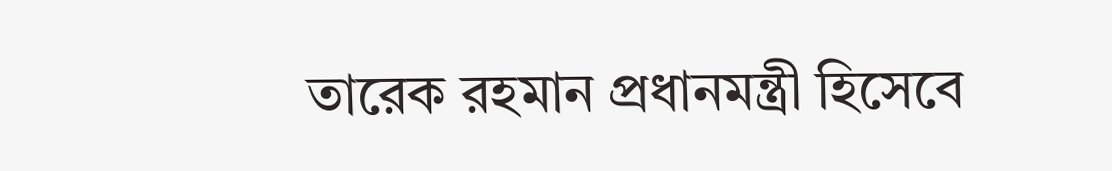তারেক রহমান প্রধানমন্ত্রী হিসেবে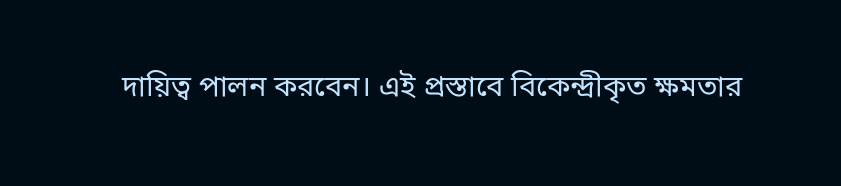দায়িত্ব পালন করবেন। এই প্রস্তাবে বিকেন্দ্রীকৃত ক্ষমতার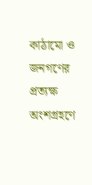কাঠামো ও জনগণের প্রত্যক্ষ অংশগ্রহণে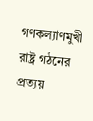গণকল্যাণমুখী রাষ্ট্র গঠনের প্রত্যয়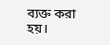ব্যক্ত করা হয়।